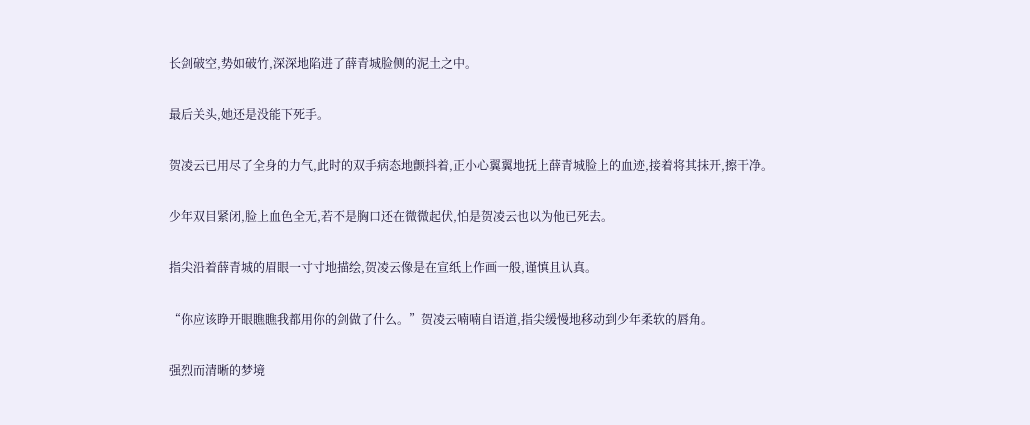长剑破空,势如破竹,深深地陷进了薛青城脸侧的泥土之中。

最后关头,她还是没能下死手。

贺凌云已用尽了全身的力气,此时的双手病态地颤抖着,正小心翼翼地抚上薛青城脸上的血迹,接着将其抹开,擦干净。

少年双目紧闭,脸上血色全无,若不是胸口还在微微起伏,怕是贺凌云也以为他已死去。

指尖沿着薛青城的眉眼一寸寸地描绘,贺凌云像是在宣纸上作画一般,谨慎且认真。

“你应该睁开眼瞧瞧我都用你的剑做了什么。”贺凌云喃喃自语道,指尖缓慢地移动到少年柔软的唇角。

强烈而清晰的梦境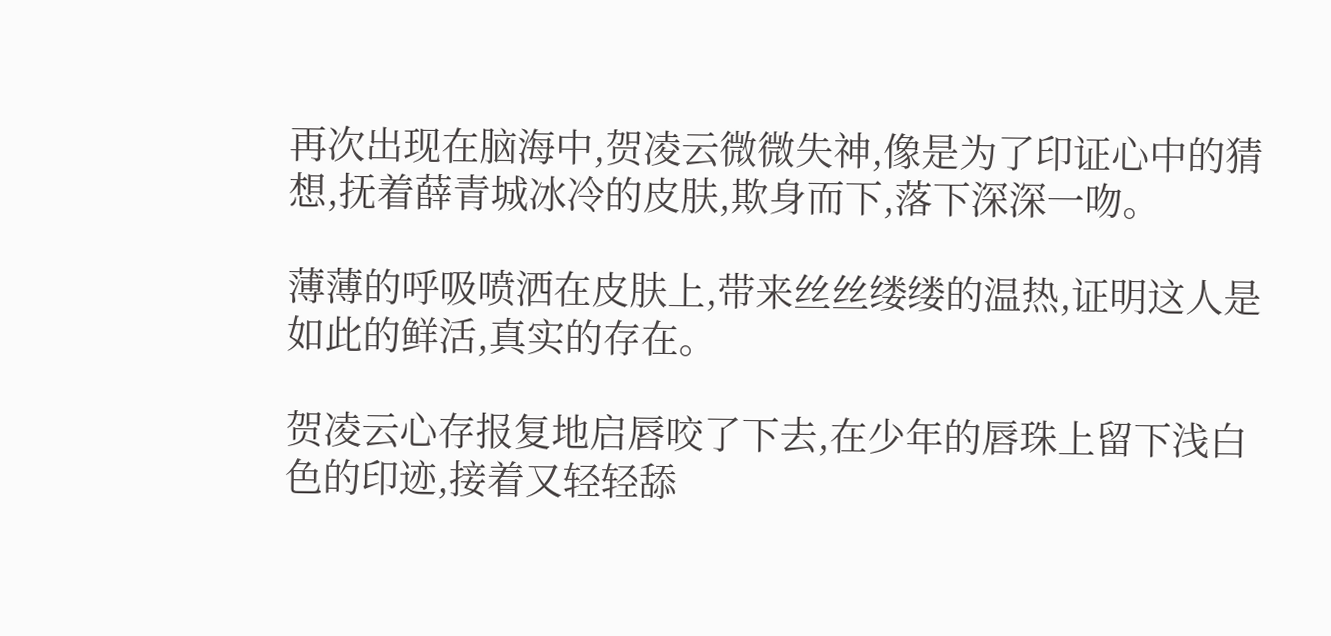再次出现在脑海中,贺凌云微微失神,像是为了印证心中的猜想,抚着薛青城冰冷的皮肤,欺身而下,落下深深一吻。

薄薄的呼吸喷洒在皮肤上,带来丝丝缕缕的温热,证明这人是如此的鲜活,真实的存在。

贺凌云心存报复地启唇咬了下去,在少年的唇珠上留下浅白色的印迹,接着又轻轻舔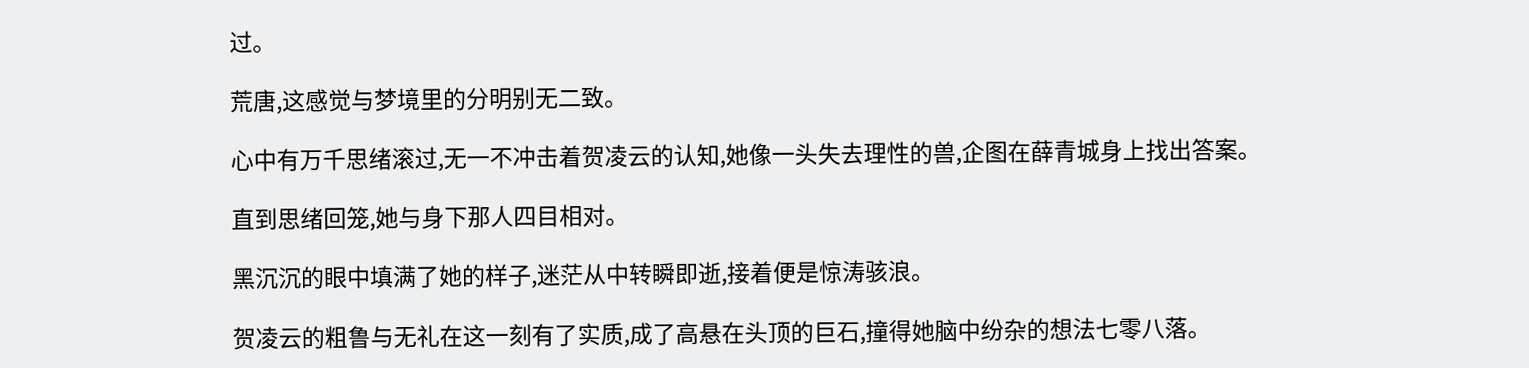过。

荒唐,这感觉与梦境里的分明别无二致。

心中有万千思绪滚过,无一不冲击着贺凌云的认知,她像一头失去理性的兽,企图在薛青城身上找出答案。

直到思绪回笼,她与身下那人四目相对。

黑沉沉的眼中填满了她的样子,迷茫从中转瞬即逝,接着便是惊涛骇浪。

贺凌云的粗鲁与无礼在这一刻有了实质,成了高悬在头顶的巨石,撞得她脑中纷杂的想法七零八落。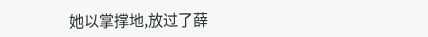她以掌撑地,放过了薛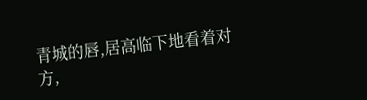青城的唇,居高临下地看着对方,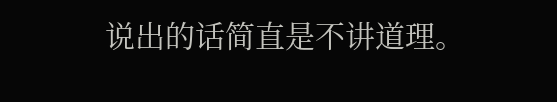说出的话简直是不讲道理。